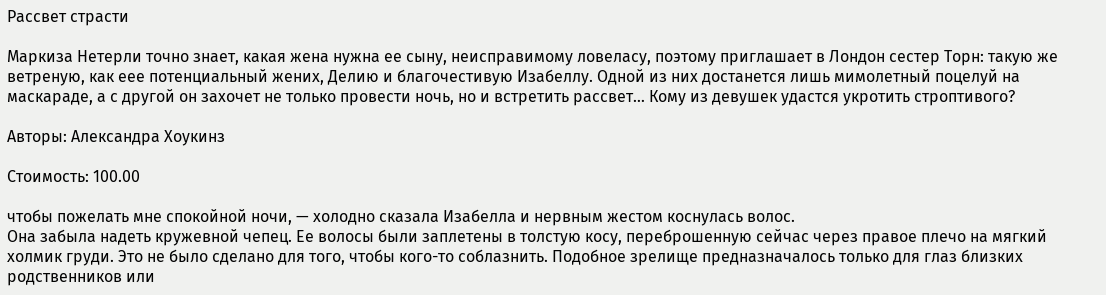Рассвет страсти

Маркиза Нетерли точно знает, какая жена нужна ее сыну, неисправимому ловеласу, поэтому приглашает в Лондон сестер Торн: такую же ветреную, как еее потенциальный жених, Делию и благочестивую Изабеллу. Одной из них достанется лишь мимолетный поцелуй на маскараде, а с другой он захочет не только провести ночь, но и встретить рассвет… Кому из девушек удастся укротить строптивого?

Авторы: Александра Хоукинз

Стоимость: 100.00

чтобы пожелать мне спокойной ночи, — холодно сказала Изабелла и нервным жестом коснулась волос.
Она забыла надеть кружевной чепец. Ее волосы были заплетены в толстую косу, переброшенную сейчас через правое плечо на мягкий холмик груди. Это не было сделано для того, чтобы кого-то соблазнить. Подобное зрелище предназначалось только для глаз близких родственников или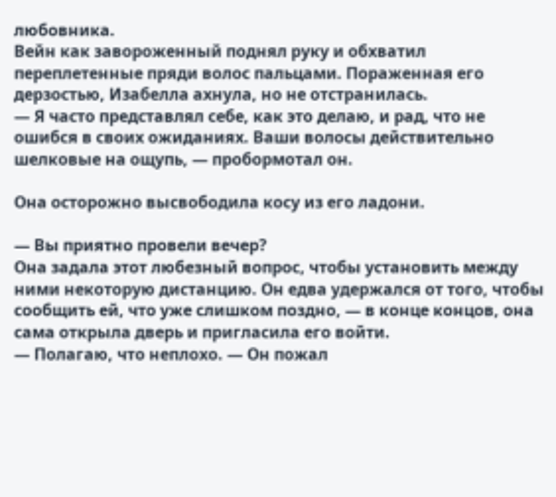любовника.
Вейн как завороженный поднял руку и обхватил переплетенные пряди волос пальцами. Пораженная его дерзостью, Изабелла ахнула, но не отстранилась.
— Я часто представлял себе, как это делаю, и рад, что не ошибся в своих ожиданиях. Ваши волосы действительно шелковые на ощупь, — пробормотал он.

Она осторожно высвободила косу из его ладони.

— Вы приятно провели вечер?
Она задала этот любезный вопрос, чтобы установить между ними некоторую дистанцию. Он едва удержался от того, чтобы сообщить ей, что уже слишком поздно, — в конце концов, она сама открыла дверь и пригласила его войти.
— Полагаю, что неплохо. — Он пожал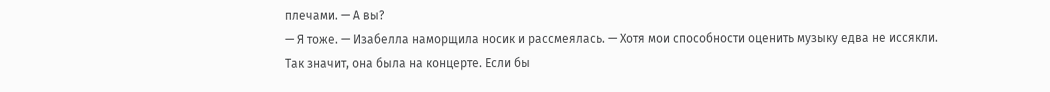плечами. — А вы?
— Я тоже. — Изабелла наморщила носик и рассмеялась. — Хотя мои способности оценить музыку едва не иссякли.
Так значит, она была на концерте. Если бы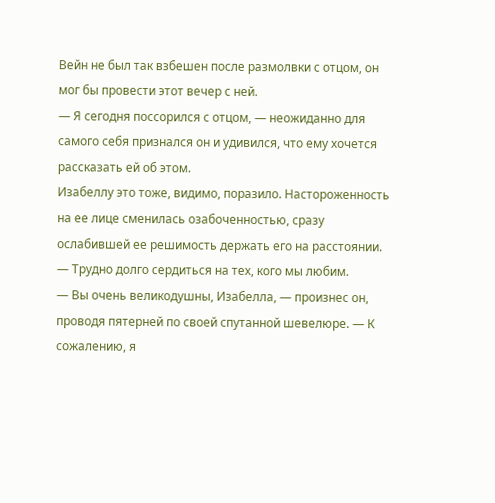Вейн не был так взбешен после размолвки с отцом, он мог бы провести этот вечер с ней.
— Я сегодня поссорился с отцом, — неожиданно для самого себя признался он и удивился, что ему хочется рассказать ей об этом.
Изабеллу это тоже, видимо, поразило. Настороженность на ее лице сменилась озабоченностью, сразу ослабившей ее решимость держать его на расстоянии.
— Трудно долго сердиться на тех, кого мы любим.
— Вы очень великодушны, Изабелла, — произнес он, проводя пятерней по своей спутанной шевелюре. — К сожалению, я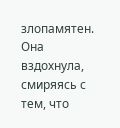злопамятен.
Она вздохнула, смиряясь с тем, что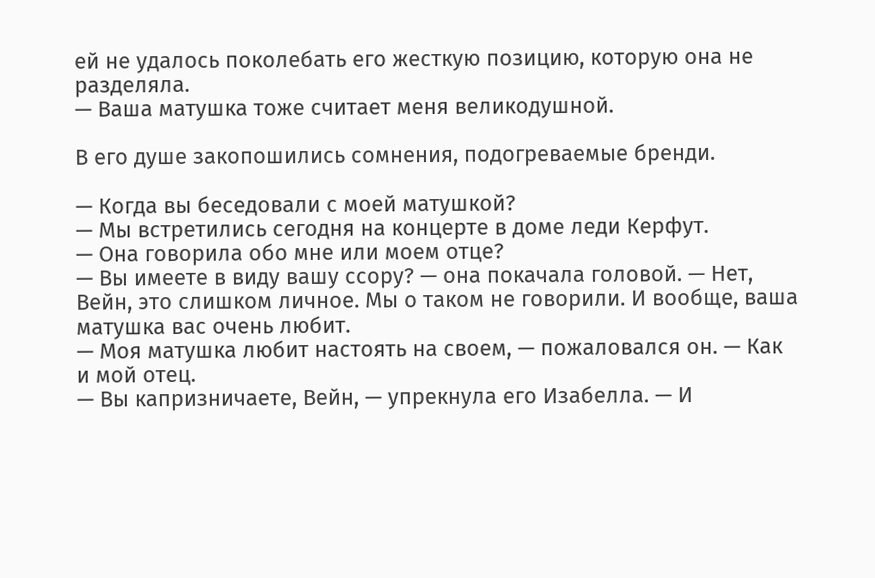ей не удалось поколебать его жесткую позицию, которую она не разделяла.
— Ваша матушка тоже считает меня великодушной.

В его душе закопошились сомнения, подогреваемые бренди.

— Когда вы беседовали с моей матушкой?
— Мы встретились сегодня на концерте в доме леди Керфут.
— Она говорила обо мне или моем отце?
— Вы имеете в виду вашу ссору? — она покачала головой. — Нет, Вейн, это слишком личное. Мы о таком не говорили. И вообще, ваша матушка вас очень любит.
— Моя матушка любит настоять на своем, — пожаловался он. — Как и мой отец.
— Вы капризничаете, Вейн, — упрекнула его Изабелла. — И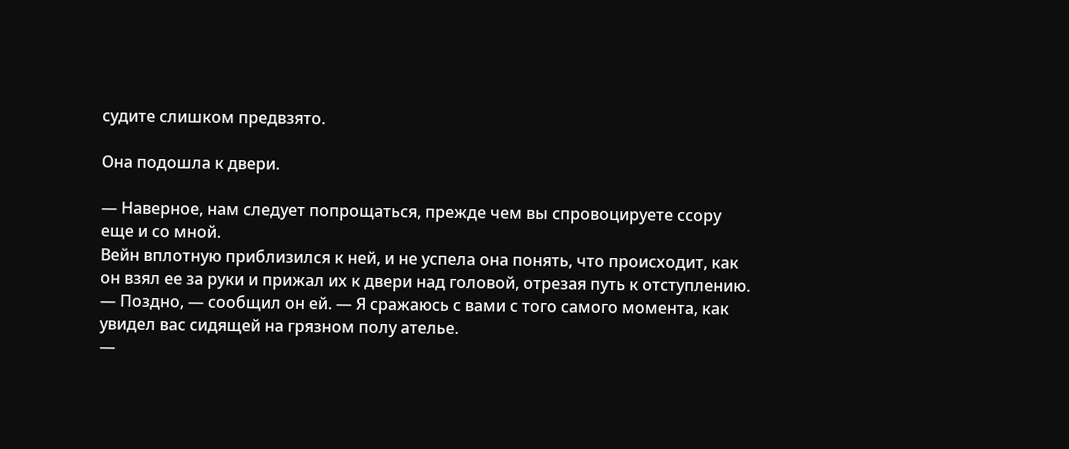судите слишком предвзято.

Она подошла к двери.

— Наверное, нам следует попрощаться, прежде чем вы спровоцируете ссору еще и со мной.
Вейн вплотную приблизился к ней, и не успела она понять, что происходит, как он взял ее за руки и прижал их к двери над головой, отрезая путь к отступлению.
— Поздно, — сообщил он ей. — Я сражаюсь с вами с того самого момента, как увидел вас сидящей на грязном полу ателье.
—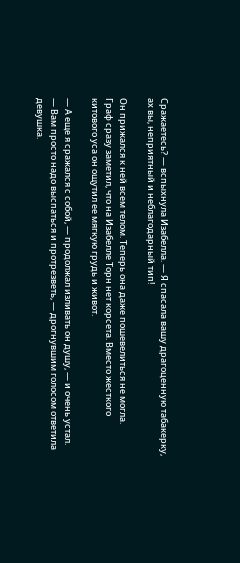Сражаетесь? — вспыхнула Изабелла. — Я спасала вашу драгоценную табакерку, ах вы, неприятный и неблагодарный тип!

Он прижался к ней всем телом. Теперь она даже пошевелиться не могла.
Граф сразу заметил, что на Изабелле Торн нет корсета. Вместо жесткого китового уса он ощутил ее мягкую грудь и живот.

— А еще я сражался с собой, — продолжал изливать он душу, — и очень устал.
— Вам просто надо выспаться и протрезветь, — дрогнувшим голосом ответила девушка.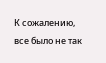К сожалению, все было не так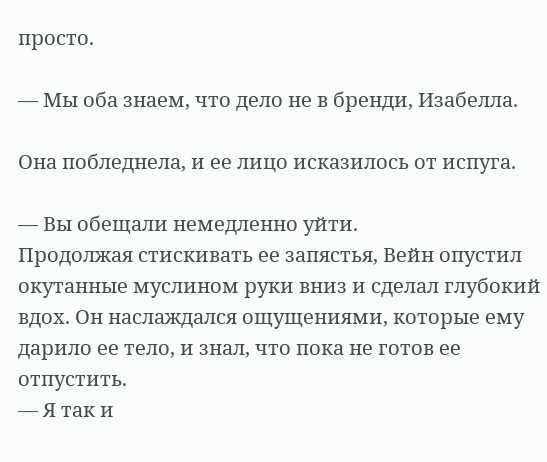просто.

— Мы оба знаем, что дело не в бренди, Изабелла.

Она побледнела, и ее лицо исказилось от испуга.

— Вы обещали немедленно уйти.
Продолжая стискивать ее запястья, Вейн опустил окутанные муслином руки вниз и сделал глубокий вдох. Он наслаждался ощущениями, которые ему дарило ее тело, и знал, что пока не готов ее отпустить.
— Я так и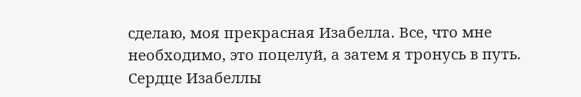сделаю, моя прекрасная Изабелла. Все, что мне необходимо, это поцелуй, а затем я тронусь в путь.
Сердце Изабеллы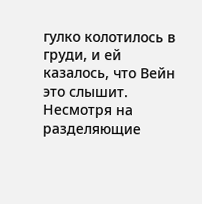гулко колотилось в груди, и ей казалось, что Вейн это слышит. Несмотря на разделяющие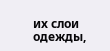их слои одежды,